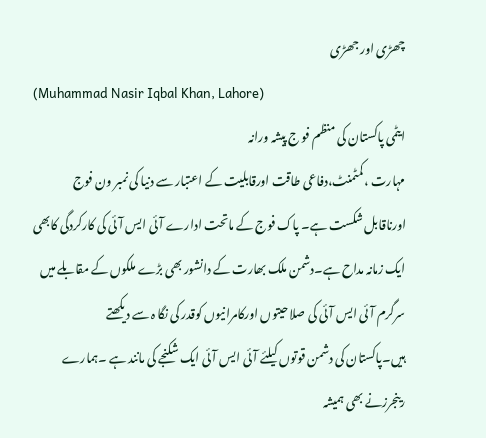چھڑی اور جھڑی
(Muhammad Nasir Iqbal Khan, Lahore)
ایٹمی پاکستان کی منظم فو ج پیشہ ورانہ
مہارت ،کمٹمنٹ،دفاعی طاقت اورقابلیت کے اعتبار سے دنیا کی نمبر ون فوج
اورناقابل شکست ہے۔ پاک فوج کے ماتحت ادارے آئی ایس آئی کی کارکردگی کابھی
ایک زمانہ مداح ہے۔دشمن ملک بھارت کے دانشور بھی بڑے ملکوں کے مقابلے میں
سرگرم آئی ایس آئی کی صلاحیتوں اورکامرانیوں کوقدر کی نگا ہ سے دیکھتے
ہیں۔پاکستان کی دشمن قوتوں کیلئے آئی ایس آئی ایک شکنجے کی مانند ہے ۔ہمارے
رینجرزنے بھی ہمیشہ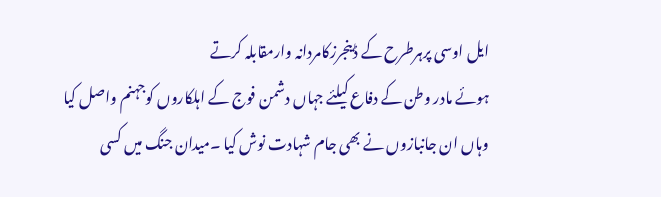ایل اوسی پرہرطرح کے ڈینجرزکامردانہ وارمقابلہ کرتے
ہوئے مادر وطن کے دفاع کیلئے جہاں دشمن فوج کے اہلکاروں کوجہنم واصل کیا
وہاں ان جانبازوں نے بھی جام شہادت نوش کیا ۔میدان جنگ میں کسی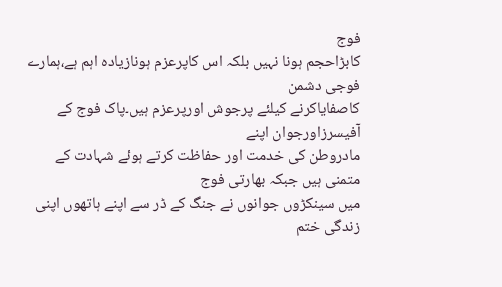فوج
کابڑاحجم ہونا نہیں بلکہ اس کاپرعزم ہونازیادہ اہم ہے،ہمارے فوجی دشمن
کاصفایاکرنے کیلئے پرجوش اورپرعزم ہیں۔پاک فوج کے آفیسرزاورجوان اپنے
مادروطن کی خدمت اور حفاظت کرتے ہوئے شہادت کے متمنی ہیں جبکہ بھارتی فوج
میں سینکڑوں جوانوں نے جنگ کے ڈر سے اپنے ہاتھوں اپنی زندگی ختم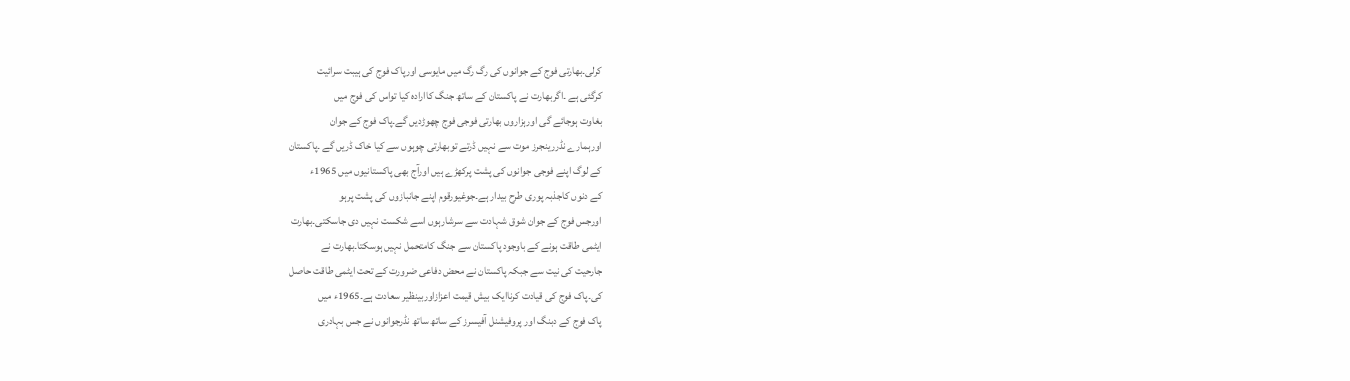کرلی۔بھارتی فوج کے جوانوں کی رگ رگ میں مایوسی اورپاک فوج کی ہیبت سرائیت
کرگئی ہے ۔اگربھارت نے پاکستان کے ساتھ جنگ کاارادہ کیا تواس کی فوج میں
بغاوت ہوجائے گی اورہزاروں بھارتی فوجی فوج چھوڑدیں گے۔پاک فوج کے جوان
اورہمارے نڈررینجرز موت سے نہیں ڈرتے توبھارتی چوہوں سے کیا خاک ڈریں گے ۔پاکستان
کے لوگ اپنے فوجی جوانوں کی پشت پرکھڑے ہیں اورآج بھی پاکستانیوں میں 1965ء
کے دنوں کاجذبہ پوری طرح بیدار ہے۔جوغیورقوم اپنے جانبازوں کی پشت پرہو
اورجس فوج کے جوان شوق شہادت سے سرشارہوں اسے شکست نہیں دی جاسکتی۔بھارت
ایٹمی طاقت ہونے کے باوجود پاکستان سے جنگ کامتحمل نہیں ہوسکتا۔بھارت نے
جارحیت کی نیت سے جبکہ پاکستان نے محض دفاعی ضرورت کے تحت ایٹمی طاقت حاصل
کی۔پاک فوج کی قیادت کرناایک بیش قیمت اعزازاوربینظیر سعادت ہے۔1965ء میں
پاک فوج کے دبنگ اور پروفیشنل آفیسرز کے ساتھ ساتھ نڈرجوانوں نے جس بہادری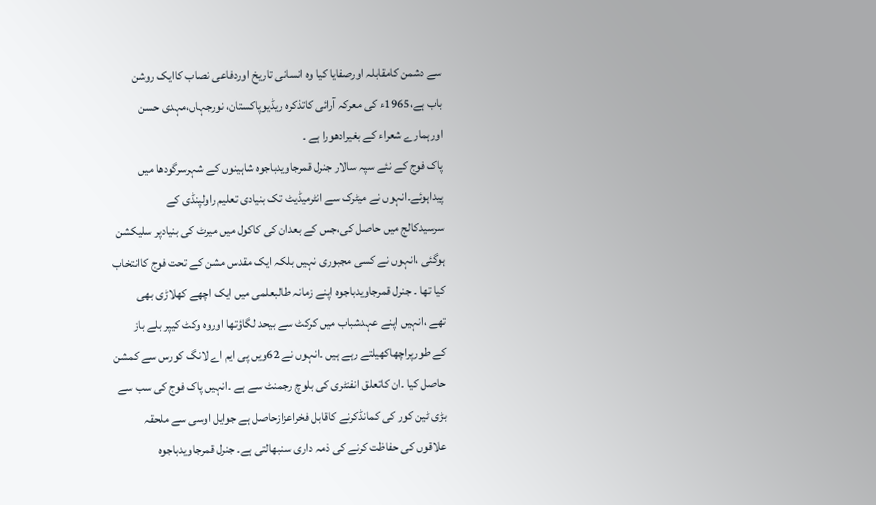سے دشمن کامقابلہ اورصفایا کیا وہ انسانی تاریخ اوردفاعی نصاب کاایک روشن
باب ہے،1965ء کی معرکہ آرائی کاتذکرہ ریڈیوپاکستان، نورجہاں،مہدی حسن
اورہمارے شعراء کے بغیرادھورا ہے ۔
پاک فوج کے نئے سپہ سالار جنرل قمرجاویدباجوہ شاہینوں کے شہرسرگودھا میں
پیداہوئے۔انہوں نے میٹرک سے انٹرمیڈیٹ تک بنیادی تعلیم راولپنڈی کے
سرسیدکالج میں حاصل کی،جس کے بعدان کی کاکول میں میرٹ کی بنیادپر سلیکشن
ہوگئی ،انہوں نے کسی مجبوری نہیں بلکہ ایک مقدس مشن کے تحت فوج کاانتخاب
کیا تھا ۔ جنرل قمرجاویدباجوہ اپنے زمانہ طالبعلمی میں ایک اچھے کھلاڑی بھی
تھے ،انہیں اپنے عہدشباب میں کرکٹ سے بیحد لگاؤتھا اوروہ وکٹ کیپر بلے باز
کے طورپراچھاکھیلتے رہے ہیں ۔انہوں نے 62ویں پی ایم اے لانگ کورس سے کمشن
حاصل کیا ۔ان کاتعلق انفنٹری کی بلوچ رجمنٹ سے ہے ۔انہیں پاک فوج کی سب سے
بڑی ٹین کور کی کمانڈکرنے کاقابل فخراعزازحاصل ہے جوایل اوسی سے ملحقہ
علاقوں کی حفاظت کرنے کی ذمہ داری سنبھالتی ہے۔ جنرل قمرجاویدباجوہ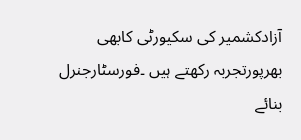آزادکشمیر کی سکیورٹی کابھی بھرپورتجربہ رکھتے ہیں ۔فورسٹارجنرل بنائے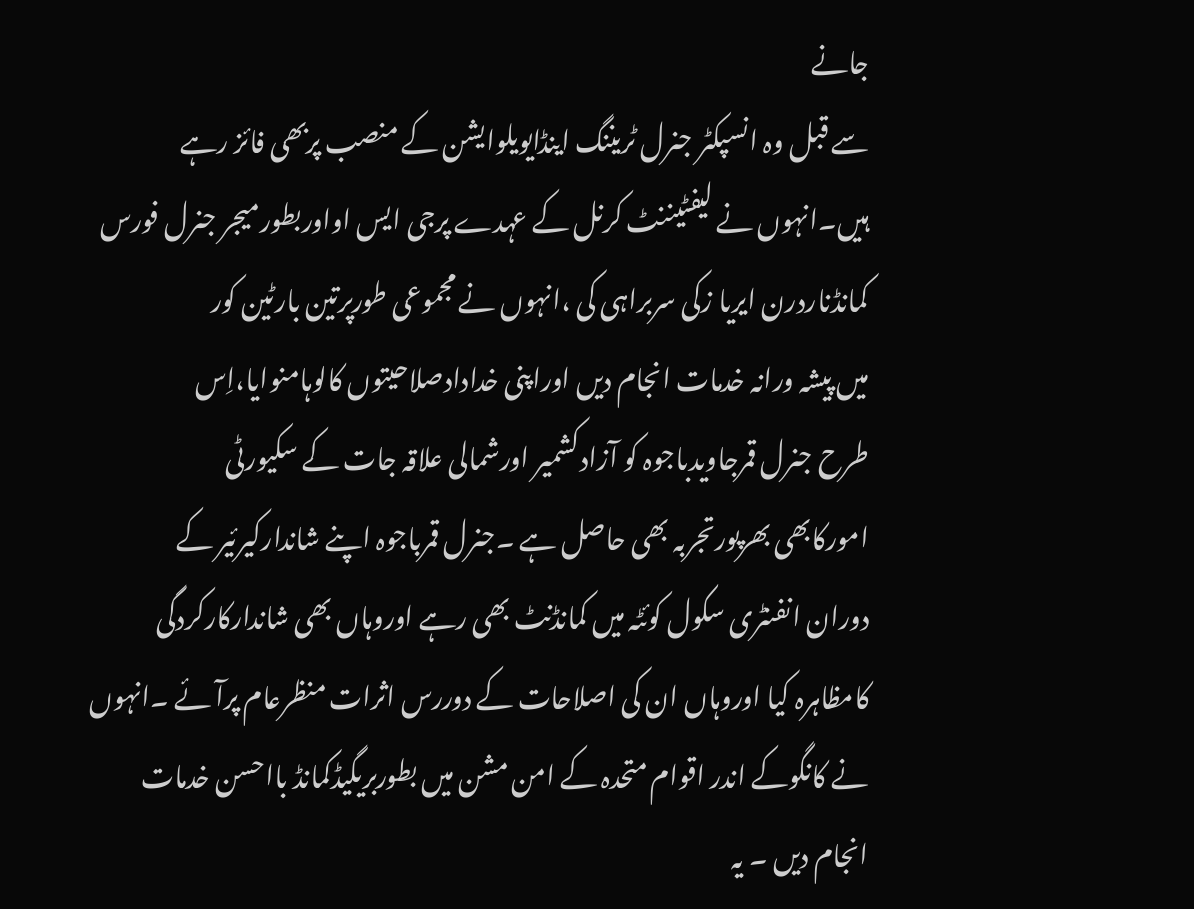جانے
سے قبل وہ انسپکٹر جنرل ٹریننگ اینڈایویلوایشن کے منصب پربھی فائز رہے
ہیں۔انہوں نے لیفٹیننٹ کرنل کے عہدے پرجی ایس اواوربطورمیجر جنرل فورس
کمانڈناردرن ایریا زکی سربراہی کی ،انہوں نے مجموعی طورپرتین بارٹین کور
میں پیشہ ورانہ خدمات انجام دیں اوراپنی خدادادصلاحیتوں کالوہامنوایا،اِس
طرح جنرل قمرجاویدباجوہ کو آزادکشمیر اورشمالی علاقہ جات کے سکیورٹی
امورکابھی بھرپورتجربہ بھی حاصل ہے ۔جنرل قمرباجوہ اپنے شاندارکیرئیر کے
دوران انفنٹری سکول کوئٹہ میں کمانڈنٹ بھی رہے اوروہاں بھی شاندارکارکردگی
کامظاہرہ کیا اوروہاں ان کی اصلاحات کے دوررس اثرات منظرعام پرآئے ۔انہوں
نے کانگوکے اندر اقوام متحدہ کے امن مشن میں بطوربریگیڈکمانڈ بااحسن خدمات
انجام دیں ۔ یہ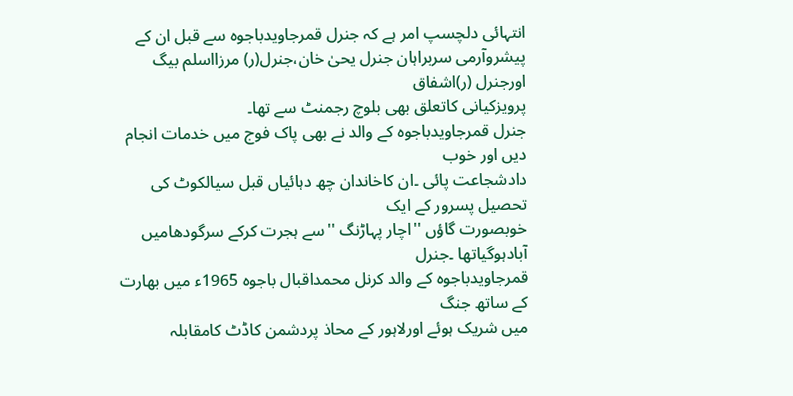انتہائی دلچسپ امر ہے کہ جنرل قمرجاویدباجوہ سے قبل ان کے
پیشروآرمی سربراہان جنرل یحیٰ خان،جنرل(ر) مرزااسلم بیگ اورجنرل (ر)اشفاق
پرویزکیانی کاتعلق بھی بلوچ رجمنٹ سے تھا۔
جنرل قمرجاویدباجوہ کے والد نے بھی پاک فوج میں خدمات انجام دیں اور خوب
دادشجاعت پائی ۔ان کاخاندان چھ دہائیاں قبل سیالکوٹ کی تحصیل پسرور کے ایک
خوبصورت گاؤں ''اچار پہاڑنگ ''سے ہجرت کرکے سرگودھامیں آبادہوگیاتھا ۔جنرل
قمرجاویدباجوہ کے والد کرنل محمداقبال باجوہ 1965ء میں بھارت کے ساتھ جنگ
میں شریک ہوئے اورلاہور کے محاذ پردشمن کاڈٹ کامقابلہ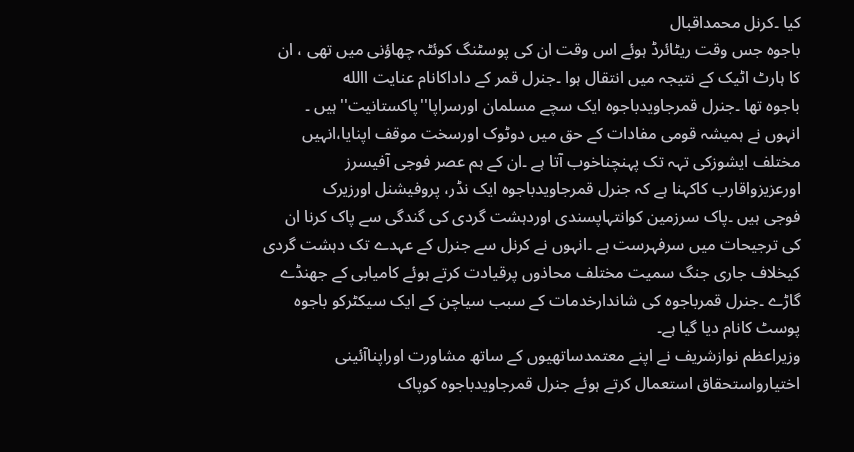کیا ۔کرنل محمداقبال
باجوہ جس وقت ریٹائرڈ ہوئے اس وقت ان کی پوسٹنگ کوئٹہ چھاؤنی میں تھی ، ان
کا ہارٹ اٹیک کے نتیجہ میں انتقال ہوا ۔جنرل قمر کے داداکانام عنایت االله
باجوہ تھا ۔جنرل قمرجاویدباجوہ ایک سچے مسلمان اورسراپا''پاکستانیت''ہیں ۔
انہوں نے ہمیشہ قومی مفادات کے حق میں دوٹوک اورسخت موقف اپنایا،انہیں
مختلف ایشوزکی تہہ تک پہنچناخوب آتا ہے ۔ان کے ہم عصر فوجی آفیسرز
اورعزیزواقارب کاکہنا ہے کہ جنرل قمرجاویدباجوہ ایک نڈر، پروفیشنل اورزیرک
فوجی ہیں ۔پاک سرزمین کوانتہاپسندی اوردہشت گردی کی گندگی سے پاک کرنا ان
کی ترجیحات میں سرفہرست ہے ۔انہوں نے کرنل سے جنرل کے عہدے تک دہشت گردی
کیخلاف جاری جنگ سمیت مختلف محاذوں پرقیادت کرتے ہوئے کامیابی کے جھنڈے
گاڑے ۔جنرل قمرباجوہ کی شاندارخدمات کے سبب سیاچن کے ایک سیکٹرکو باجوہ
پوسٹ کانام دیا گیا ہے۔
وزیراعظم نوازشریف نے اپنے معتمدساتھیوں کے ساتھ مشاورت اوراپناآئینی
اختیارواستحقاق استعمال کرتے ہوئے جنرل قمرجاویدباجوہ کوپاک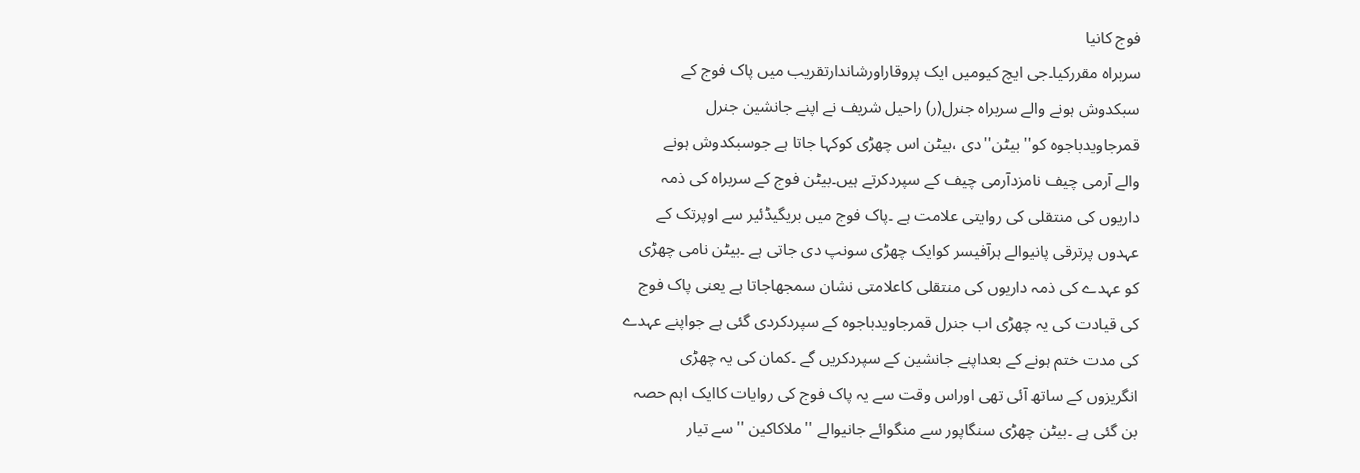فوج کانیا
سربراہ مقررکیا۔جی ایچ کیومیں ایک پروقاراورشاندارتقریب میں پاک فوج کے
سبکدوش ہونے والے سربراہ جنرل(ر) راحیل شریف نے اپنے جانشین جنرل
قمرجاویدباجوہ کو''بیٹن''دی ،بیٹن اس چھڑی کوکہا جاتا ہے جوسبکدوش ہونے
والے آرمی چیف نامزدآرمی چیف کے سپردکرتے ہیں۔بیٹن فوج کے سربراہ کی ذمہ
داریوں کی منتقلی کی روایتی علامت ہے ۔پاک فوج میں بریگیڈئیر سے اوپرتک کے
عہدوں پرترقی پانیوالے ہرآفیسر کوایک چھڑی سونپ دی جاتی ہے ۔بیٹن نامی چھڑی
کو عہدے کی ذمہ داریوں کی منتقلی کاعلامتی نشان سمجھاجاتا ہے یعنی پاک فوج
کی قیادت کی یہ چھڑی اب جنرل قمرجاویدباجوہ کے سپردکردی گئی ہے جواپنے عہدے
کی مدت ختم ہونے کے بعداپنے جانشین کے سپردکریں گے ۔کمان کی یہ چھڑی
انگریزوں کے ساتھ آئی تھی اوراس وقت سے یہ پاک فوج کی روایات کاایک اہم حصہ
بن گئی ہے ۔بیٹن چھڑی سنگاپور سے منگوائے جانیوالے ''ملاکاکین ''سے تیار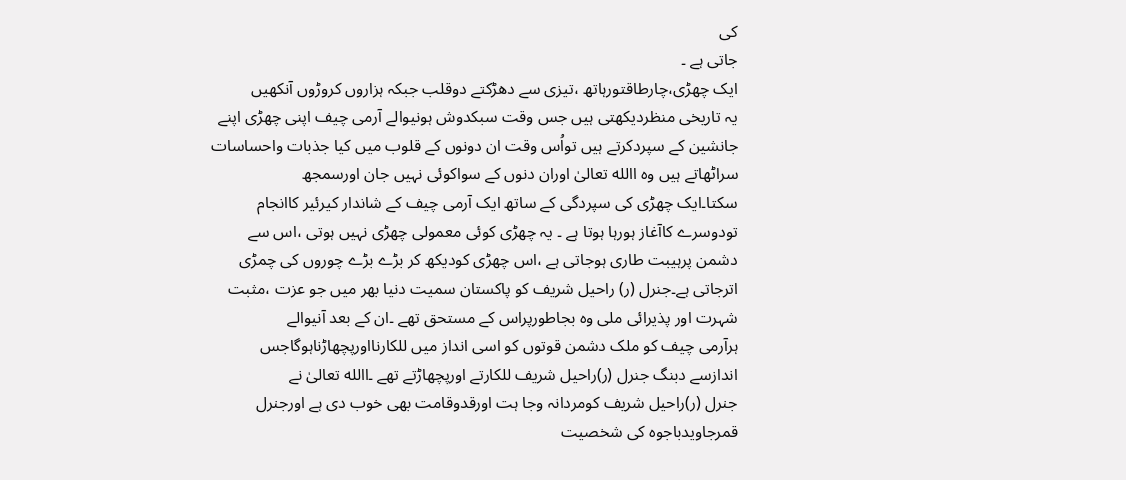کی
جاتی ہے ۔
ایک چھڑی،چارطاقتورہاتھ ،تیزی سے دھڑکتے دوقلب جبکہ ہزاروں کروڑوں آنکھیں
یہ تاریخی منظردیکھتی ہیں جس وقت سبکدوش ہونیوالے آرمی چیف اپنی چھڑی اپنے
جانشین کے سپردکرتے ہیں تواُس وقت ان دونوں کے قلوب میں کیا جذبات واحساسات
سراٹھاتے ہیں وہ االله تعالیٰ اوران دنوں کے سواکوئی نہیں جان اورسمجھ
سکتا۔ایک چھڑی کی سپردگی کے ساتھ ایک آرمی چیف کے شاندار کیرئیر کاانجام
تودوسرے کاآغاز ہورہا ہوتا ہے ۔ یہ چھڑی کوئی معمولی چھڑی نہیں ہوتی ،اس سے
دشمن پرہیبت طاری ہوجاتی ہے ،اس چھڑی کودیکھ کر بڑے بڑے چوروں کی چمڑی
اترجاتی ہے۔جنرل (ر) راحیل شریف کو پاکستان سمیت دنیا بھر میں جو عزت ،مثبت
شہرت اور پذیرائی ملی وہ بجاطورپراس کے مستحق تھے ۔ان کے بعد آنیوالے
ہرآرمی چیف کو ملک دشمن قوتوں کو اسی انداز میں للکارنااورپچھاڑناہوگاجس
اندازسے دبنگ جنرل (ر)راحیل شریف للکارتے اورپچھاڑتے تھے ۔االله تعالیٰ نے
جنرل (ر)راحیل شریف کومردانہ وجا ہت اورقدوقامت بھی خوب دی ہے اورجنرل
قمرجاویدباجوہ کی شخصیت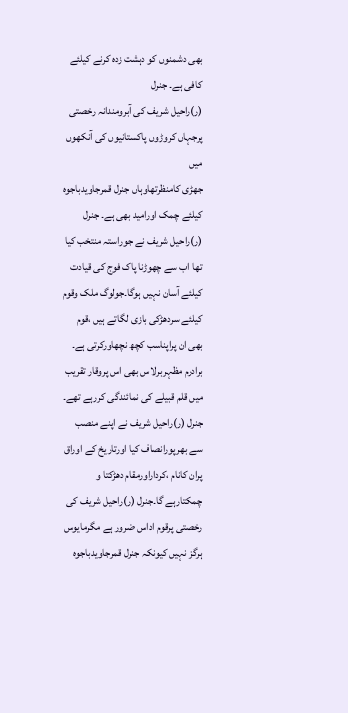بھی دشمنوں کو دہشت زدہ کرنے کیلئے کافی ہے۔ جنرل
(ر)راحیل شریف کی آبرومندانہ رخصتی پرجہاں کروڑوں پاکستانیوں کی آنکھوں میں
جھڑی کامنظرتھاوہاں جنرل قمرجاویدباجوہ کیلئے چمک اورامید بھی ہے۔ جنرل
(ر)راحیل شریف نے جوراستہ منتخب کیا تھا اب سے چھوڑنا پاک فوج کی قیادت
کیلئے آسان نہیں ہوگا۔جولوگ ملک وقوم کیلئے سردھڑکی بازی لگاتے ہیں ،قوم
بھی ان پراپناسب کچھ نچھاورکرتی ہے۔ برادرم مظہربرلاس بھی اس پروقار تقریب
میں قلم قبیلے کی نمائندگی کررہے تھے۔
جنرل (ر)راحیل شریف نے اپنے منصب سے بھرپورانصاف کیا اورتاریخ کے اوراق
پران کانام ،کرداراورمقام دھڑکتا و چمکتارہے گا۔جنرل (ر)راحیل شریف کی
رخصتی پرقوم اداس ضرور ہے مگرمایوس ہرگز نہیں کیونکہ جنرل قمرجاویدباجوہ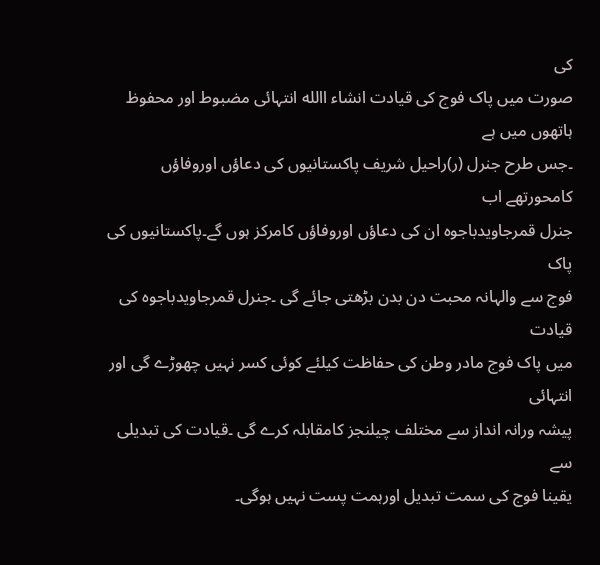کی
صورت میں پاک فوج کی قیادت انشاء االله انتہائی مضبوط اور محفوظ ہاتھوں میں ہے
۔جس طرح جنرل (ر)راحیل شریف پاکستانیوں کی دعاؤں اوروفاؤں کامحورتھے اب
جنرل قمرجاویدباجوہ ان کی دعاؤں اوروفاؤں کامرکز ہوں گے۔پاکستانیوں کی پاک
فوج سے والہانہ محبت دن بدن بڑھتی جائے گی ۔جنرل قمرجاویدباجوہ کی قیادت
میں پاک فوج مادر وطن کی حفاظت کیلئے کوئی کسر نہیں چھوڑے گی اور انتہائی
پیشہ ورانہ انداز سے مختلف چیلنجز کامقابلہ کرے گی ۔قیادت کی تبدیلی سے
یقینا فوج کی سمت تبدیل اورہمت پست نہیں ہوگی۔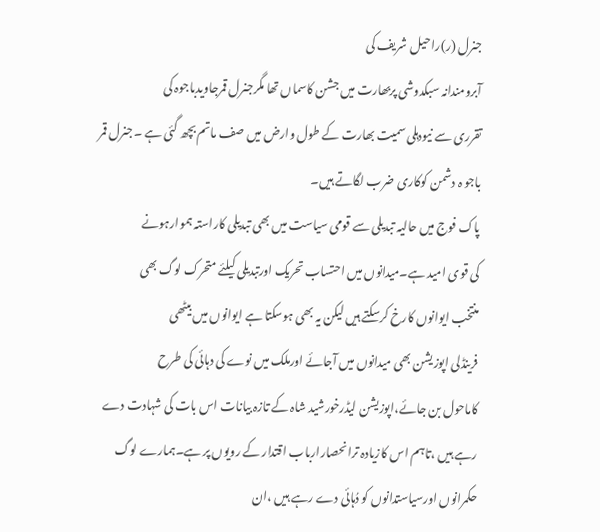جنرل (ر)راحیل شریف کی
آبرومندانہ سبکدوشی پربھارت میں جشن کاسماں تھا مگرجنرل قمرجاویدباجوہ کی
تقرری سے نیودہلی سمیت بھارت کے طول وارض میں صف ماتم بچھ گئی ہے ۔جنرل قمر
باجو ہ دشمن کوکاری ضرب لگاتے ہیں۔
پاک فوج میں حالیہ تبدیلی سے قومی سیاست میں بھی تبدیلی کاراستہ ہموارہونے
کی قوی امید ہے۔میدانوں میں احتساب تحریک اورتبدیلی کیلئے متحرک لوگ بھی
منتخب ایوانوں کارخ کرسکتے ہیں لیکن یہ بھی ہوسکتا ہے ایوانوں میں بیٹھی
فرینڈلی اپوزیشن بھی میدانوں میں آجائے اورملک میں نوے کی دہائی کی طرح
کاماحول بن جائے،اپوزیشن لیڈرخورشید شاہ کے تازہ بیانات اس بات کی شہادت دے
رہے ہیں ،تاہم اس کازیادہ ترانحصارارباب اقتدار کے رویوں پر ہے۔ہمارے لوگ
حکمرانوں اورسیاستدانوں کو دُہائی دے رہے ہیں ،ان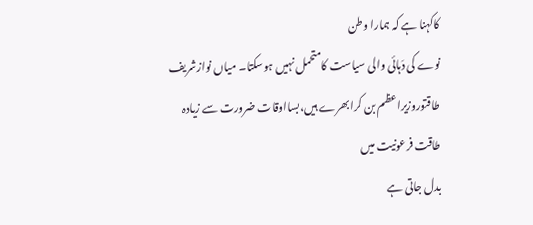کاکہنا ہے کہ ہمارا وطن
نوے کی دَہائی والی سیاست کامتحمل نہیں ہوسکتا۔ میاں نوازشریف
طاقتوروزیراعظم بن کرابھرے ہیں،بسااوقات ضرورت سے زیادہ طاقت فرعونیت میں
بدل جاتی ہے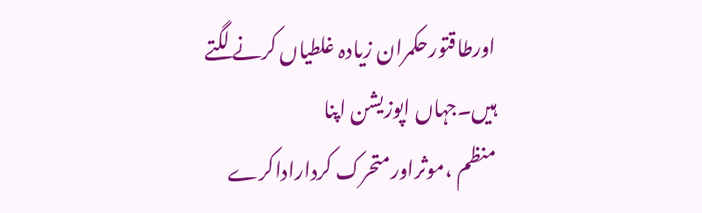اورطاقتورحکمران زیادہ غلطیاں کرنے لگتے ہیں۔جہاں اپوزیشن اپنا
منظم ،موثراورمتحرک کرداراداکرے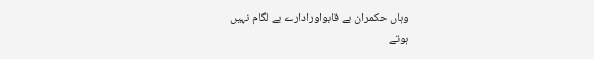وہاں حکمران بے قابواورادارے بے لگام نہیں
ہوتے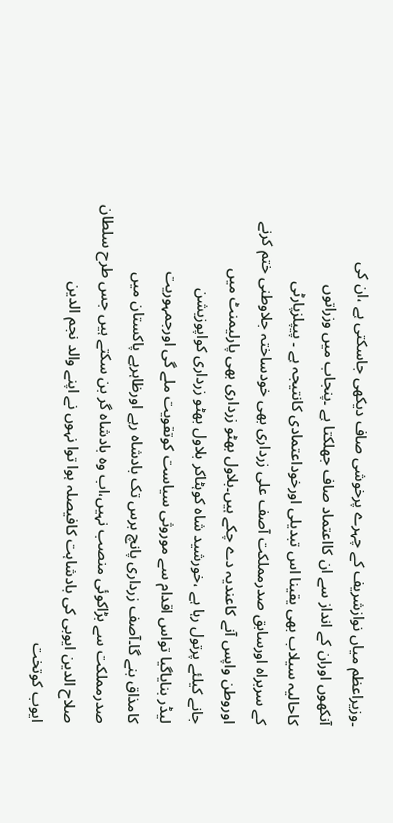۔وزیراعظم میاں نوازشریف کے چہرے پرخوشی صاف دیکھی جاسکتی ہے ،ان کی
آنکھوں اوران کے انداز سے ان کااعتماد صاف جھلکتا ہے ۔پنجاب میں وزراتوں
کاحالیہ سیلاب بھی یقینا اس تبدیلی اورخوداعتمادی کانتیجہ ہے ۔ پیپلزپارٹی
کے سربراہ اورسابق صدرمملکت آصف علی زرداری بھی خودساختہ جلاوطنی ختم کرنے
اوروطن واپس آنے کاعندیہ دے چکے ہیں۔بلاول بھٹو زرداری بھی پارلیمنٹ میں
جانے کیلئے پرتول رہا ہے ،خورشید شاہ کوہٹاکر بلاول بھٹو زرداری کواپوزیشن
لیڈر بنایاگیا تواس اقدام سے موروثی سیاست کوتقویت ملے گی اورجمہوریت
کامذاق بنے گا۔آصف زرداری پانچ برس تک بادشاہ رہے اورظاہرہے پاکستان میں
صدرمملکت سے بڑاکوئی منصب نہیں،اب وہ بادشاہ گر بن سکتے ہیں جس طرح سلطان
صلاح الدین ایوبی کی بادشاہت کافیصلہ ہوا توا نہوں نے اپنے والد نجم الدین
ایوب کوتخت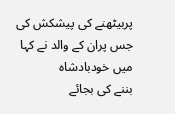پربیٹھنے کی پیشکش کی جس پران کے والد نے کہا میں خودبادشاہ
بننے کی بجائے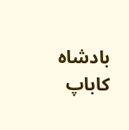بادشاہ کاباپ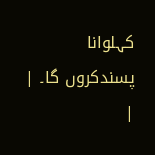کہلوانا پسندکروں گا۔ |
|